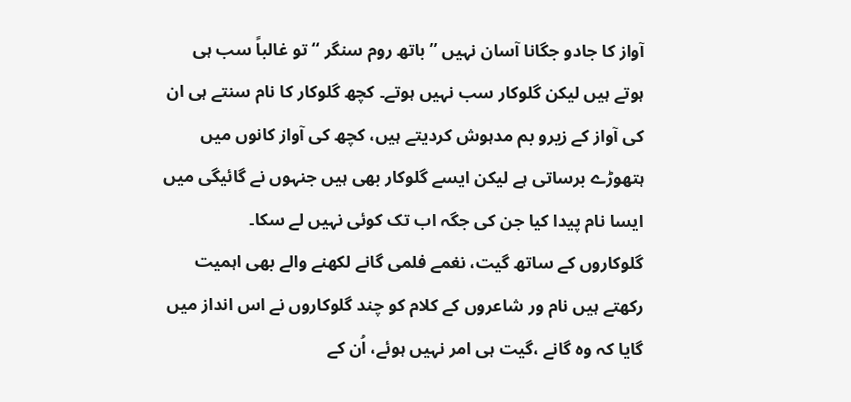آواز کا جادو جگانا آسان نہیں ’’باتھ روم سنگر ‘‘ تو غالباً سب ہی ہوتے ہیں لیکن گلوکار سب نہیں ہوتے۔ کچھ گلوکار کا نام سنتے ہی ان کی آواز کے زیرو بم مدہوش کردیتے ہیں، کچھ کی آواز کانوں میں ہتھوڑے برساتی ہے لیکن ایسے گلوکار بھی ہیں جنہوں نے گائیگی میں ایسا نام پیدا کیا جن کی جگہ اب تک کوئی نہیں لے سکا۔
گلوکاروں کے ساتھ گیت، نغمے فلمی گانے لکھنے والے بھی اہمیت رکھتے ہیں نام ور شاعروں کے کلام کو چند گلوکاروں نے اس انداز میں گایا کہ وہ گانے ،گیت ہی امر نہیں ہوئے، اُن کے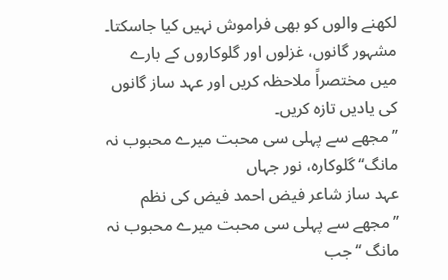لکھنے والوں کو بھی فراموش نہیں کیا جاسکتا۔ مشہور گانوں، غزلوں اور گلوکاروں کے بارے میں مختصراً ملاحظہ کریں اور عہد ساز گانوں کی یادیں تازہ کریں۔
’’مجھے سے پہلی سی محبت میرے محبوب نہ مانگ‘‘ گلوکارہ، نور جہاں
عہد ساز شاعر فیض احمد فیض کی نظم ’’مجھے سے پہلی سی محبت میرے محبوب نہ مانگ ‘‘جب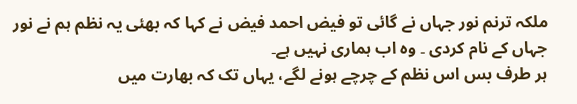ملکہ ترنم نور جہاں نے گائی تو فیض احمد فیض نے کہا کہ بھئی یہ نظم ہم نے نور جہاں کے نام کردی ۔ وہ اب ہماری نہیں ہے۔
ہر طرف بس اس نظم کے چرچے ہونے لگے، یہاں تک کہ بھارت میں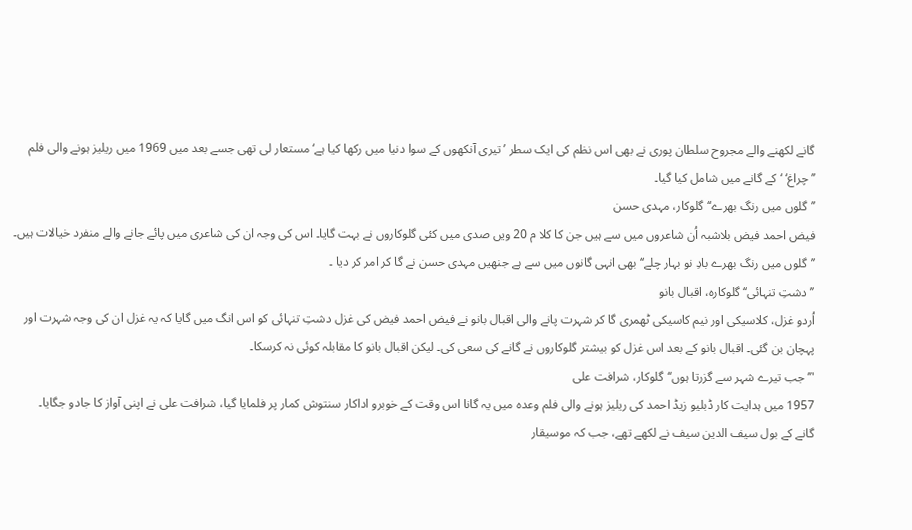گانے لکھنے والے مجروح سلطان پوری نے بھی اس نظم کی ایک سطر ’تیری آنکھوں کے سوا دنیا میں رکھا کیا ہے‘ مستعار لی تھی جسے بعد میں 1969 میں ریلیز ہونے والی فلم ’’چراغ‘ ‘کے گانے میں شامل کیا گیا۔
’’گلوں میں رنگ بھرے‘‘گلوکار، مہدی حسن
فیض احمد فیض بلاشبہ اُن شاعروں میں سے ہیں جن کا کلا م 20 ویں صدی میں کئی گلوکاروں نے بہت گایا۔ اس کی وجہ ان کی شاعری میں پائے جانے والے منفرد خیالات ہیں۔ ’’گلوں میں رنگ بھرے بادِ نو بہار چلے‘‘ بھی انہی گانوں میں سے ہے جنھیں مہدی حسن نے گا کر امر کر دیا ۔
’’ دشتِ تنہائی‘‘گلوکارہ، اقبال بانو
اُردو غزل، کلاسیکی اور نیم کاسیکی ٹھمری گا کر شہرت پانے والی اقبال بانو نے فیض احمد فیض کی غزل دشتِ تنہائی کو اس انگ میں گایا کہ یہ غزل ان کی وجہ شہرت اور پہچان بن گئی۔ اقبال بانو کے بعد اس غزل کو بیشتر گلوکاروں نے گانے کی سعی کی۔ لیکن اقبال بانو کا مقابلہ کوئی نہ کرسکا۔
'’’جب تیرے شہر سے گزرتا ہوں‘‘گلوکار، شرافت علی
1957 میں ہدایت کار ڈبلیو زیڈ احمد کی ریلیز ہونے والی فلم وعدہ میں یہ گانا اس وقت کے خوبرو اداکار سنتوش کمار پر فلمایا گیا، شرافت علی نے اپنی آواز کا جادو جگایا۔
گانے کے بول سیف الدین سیف نے لکھے تھے، جب کہ موسیقار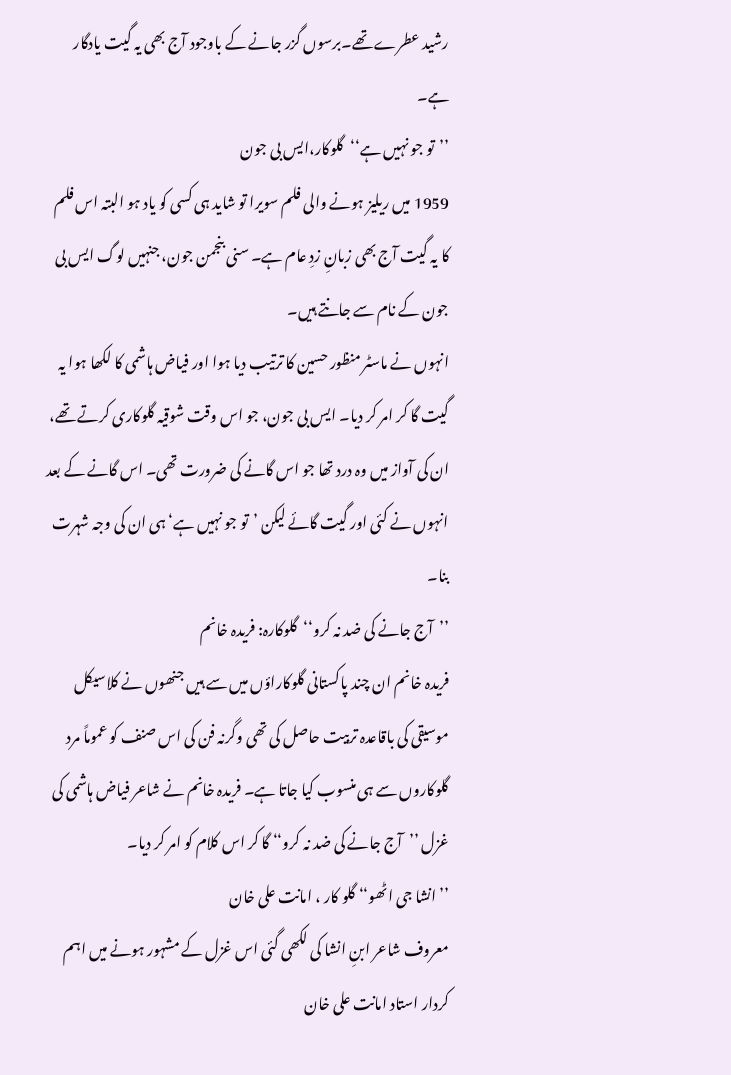رشید عطرے تھے۔برسوں گزر جانے کے باوجود آج بھی یہ گیت یادگار ہے۔
’’تو جو نہیں ہے‘‘گلوکار،ایس بی جون
1959 میں ریلیز ہونے والی فلم سویرا تو شاید ہی کسی کو یاد ہو البتہ اس فلم کا یہ گیت آج بھی زبانِ زدِ عام ہے۔ سنی بنجمن جون، جنہیں لوگ ایس بی جون کے نام سے جانتے ہیں۔
انہوں نے ماسٹر منظور حسین کا ترتیب دیا ہوا اور فیاض ہاشمی کا لکھا ہوا یہ گیت گا کر امر کر دیا۔ ایس بی جون، جو اس وقت شوقیہ گلوکاری کرتے تھے، ان کی آواز میں وہ درد تھا جو اس گانے کی ضرورت تھی۔ اس گانے کے بعد انہوں نے کئی اور گیت گائے لیکن ’تو جو نہیں ہے‘ ہی ان کی وجہ شہرت بنا۔
’’آج جانے کی ضد نہ کرو‘‘گلوکارہ: فریدہ خانم
فریدہ خانم ان چند پاکستانی گلوکاراؤں میں سے ہیں جنھوں نے کلاسیکل موسیقی کی باقاعدہ تربیت حاصل کی تھی وگرنہ فن کی اس صنف کو عموماً مرد گلوکاروں سے ہی منسوب کیا جاتا ہے۔ فریدہ خانم نے شاعر فیاض ہاشمی کی غزل ’’آج جانے کی ضد نہ کرو‘‘ گا کر اس کلام کو امر کر دیا۔
’’ انشا جی اٹھو‘‘ گلو کار ، امانت علی خان
معروف شاعر ابنِ انشا کی لکھی گئی اس غزل کے مشہور ہونے میں اہم کردار استاد امانت علی خان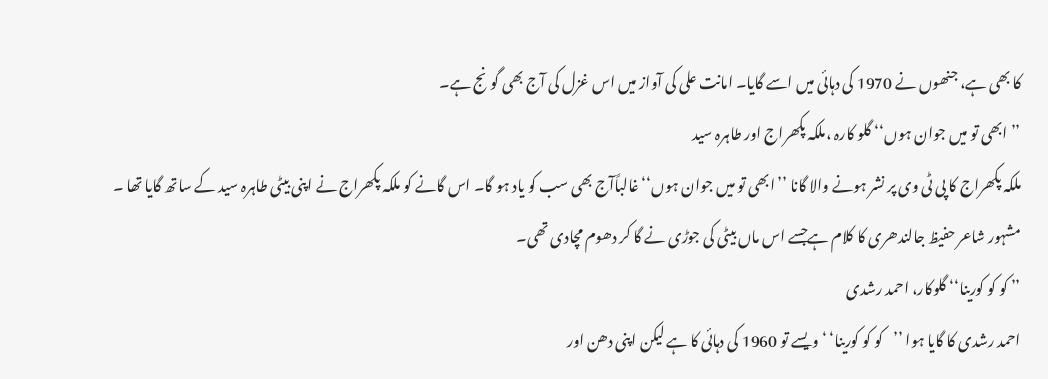کا بھی ہے، جنھوں نے 1970 کی دہائی میں اسے گایا۔ امانت علی کی آواز میں اس غزل کی آج بھی گونج ہے۔
’’ ابھی تو میں جوان ہوں‘‘ گلو کارہ ،ملکہ پکھراج اور طاہرہ سید
ملکہ پکھراج کا پی ٹی وی پر نشر ہونے والا گانا ’’ابھی تو میں جوان ہوں‘‘ غالباًآج بھی سب کو یاد ہو گا۔ اس گانے کو ملکہ پکھراج نے اپنی بیٹی طاہرہ سید کے ساتھ گایا تھا ۔ مشہور شاعر حفیظ جالندھری کا کلام ہےجسے اس ماں بیٹی کی جوڑی نے گا کر دھوم مچادی تھی۔
’’ کو کو کورینا‘‘ گلوکار، احمد رشدی
احمد رشدی کا گایا ہوا ’’کو کو کورینا‘ ‘ویسے تو 1960 کی دہائی کا ہے لیکن اپنی دھن اور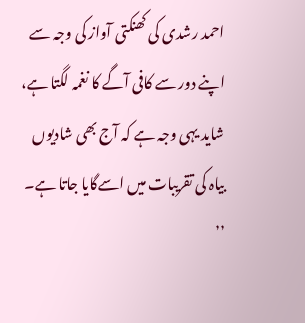احمد رشدی کی کھنکتی آواز کی وجہ سے اپنے دور سے کافی آگے کا نغمہ لگتا ہے، شاید یہی وجہ ہے کہ آج بھی شادیوں بیاہ کی تقریبات میں اسےگایا جاتا ہے۔
’’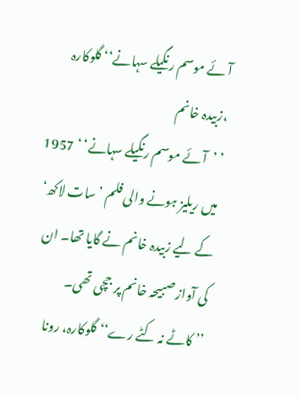آئے موسم رنگیلے سہانے‘‘ گلوکارہ ،زبیدہ خانم
’ ’آئے موسم رنگیلے سہانے‘ ‘ 1957 میں ریلیز ہونے والی فلم ’سات لاکھ‘ کے لیے زبیدہ خانم نے گایا تھا۔ ان کی آواز صبیحہ خانم پر جچی تھی۔
’’ کاٹے نہ کٹے رے‘‘ گلوکارہ، رونا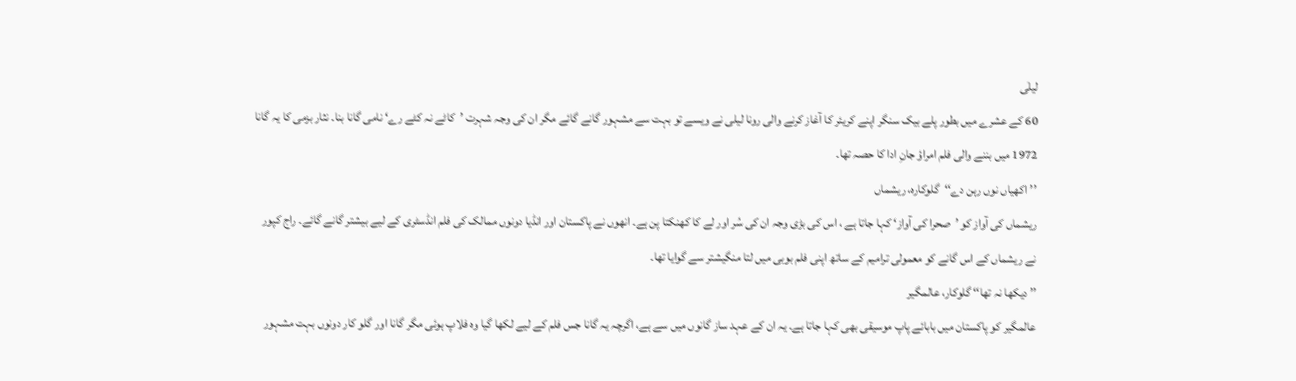لیلٰی
60 کے عشرے میں بطور پلے بیک سنگر اپنے کریئر کا آغاز کرنے والی رونا لیلی نے ویسے تو بہت سے مشہور گانے گائے مگر ان کی وجہ شہرت ’کاٹے نہ کٹے رے‘ نامی گانا بنا۔ نثار بزمی کا یہ گانا 1972 میں بننے والی فلم امراؤ جانِ ادا کا حصہ تھا۔
’’اکھیاں نوں رہن دے‘‘گلوکارہ، ریشماں
ریشماں کی آواز کو ’صحرا کی آواز‘ کہا جاتا ہے ، اس کی بڑی وجہ ان کی سُر اور لے کا کھنکتا پن ہے۔ انھوں نے پاکستان اور انڈیا دونوں ممالک کی فلم انڈسٹری کے لیے بیشتر گانے گائے۔ راج کپور نے ریشماں کے اس گانے کو معمولی ترامیم کے ساتھ اپنی فلم بوبی میں لتا منگیشتر سے گوایا تھا۔
’’ دیکھا نہ تھا‘‘ گلوکار، عالمگیر
عالمگیر کو پاکستان میں بابائے پاپ موسیقی بھی کہا جاتا ہے۔ یہ ان کے عہد ساز گانوں میں سے ہے، اگرچہ یہ گانا جس فلم کے لیے لکھا گیا وہ فلاپ ہوئی مگر گانا اور گلو کار دونوں بہت مشہور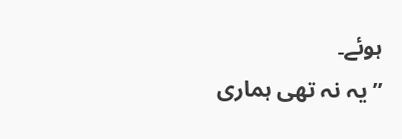ہوئے۔
’’یہ نہ تھی ہماری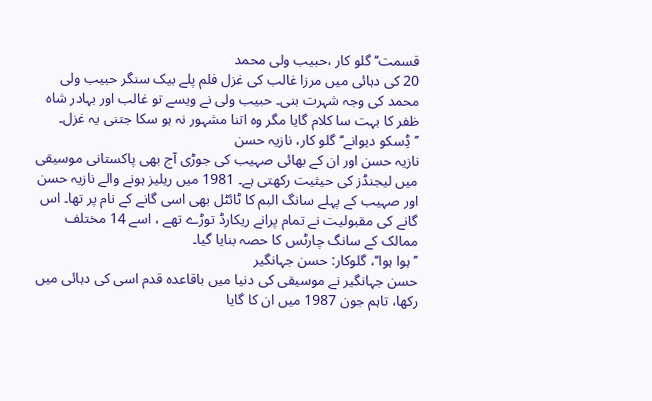قسمت‘‘ گلو کار ،حبیب ولی محمد
20 کی دہائی میں مرزا غالب کی غزل فلم پلے بیک سنگر حبیب ولی محمد کی وجہ شہرت بنی۔ حبیب ولی نے ویسے تو غالب اور بہادر شاہ ظفر کا بہت سا کلام گایا مگر وہ اتنا مشہور نہ ہو سکا جتنی یہ غزل۔
’’ ڈِسکو دیوانے‘‘گلو کار، نازیہ حسن
نازیہ حسن اور ان کے بھائی صہیب کی جوڑی آج بھی پاکستانی موسیقی میں لیجنڈز کی حیثیت رکھتی ہے۔ 1981 میں ریلیز ہونے والے نازیہ حسن اور صہیب کے پہلے سانگ البم کا ٹائٹل بھی اسی گانے کے نام پر تھا۔ اس گانے کی مقبولیت نے تمام پرانے ریکارڈ توڑے تھے ، اسے 14 مختلف ممالک کے سانگ چارٹس کا حصہ بنایا گیا۔
’’ ہوا ہوا‘‘، گلوکار: حسن جہانگیر
حسن جہانگیر نے موسیقی کی دنیا میں باقاعدہ قدم اسی کی دہائی میں رکھا، تاہم جون 1987 میں ان کا گایا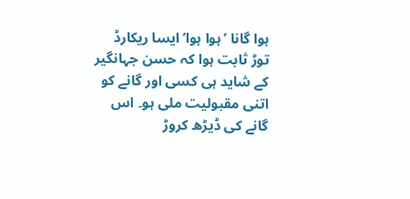ہوا گانا ’ہوا ہوا‘ ایسا ریکارڈ توڑ ثابت ہوا کہ حسن جہانگیر کے شاید ہی کسی اور گانے کو اتنی مقبولیت ملی ہو۔ اس گانے کی ڈیڑھ کروڑ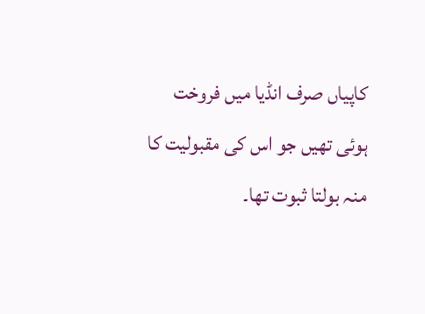کاپیاں صرف انڈیا میں فروخت ہوئی تھیں جو اس کی مقبولیت کا منہ بولتا ثبوت تھا۔